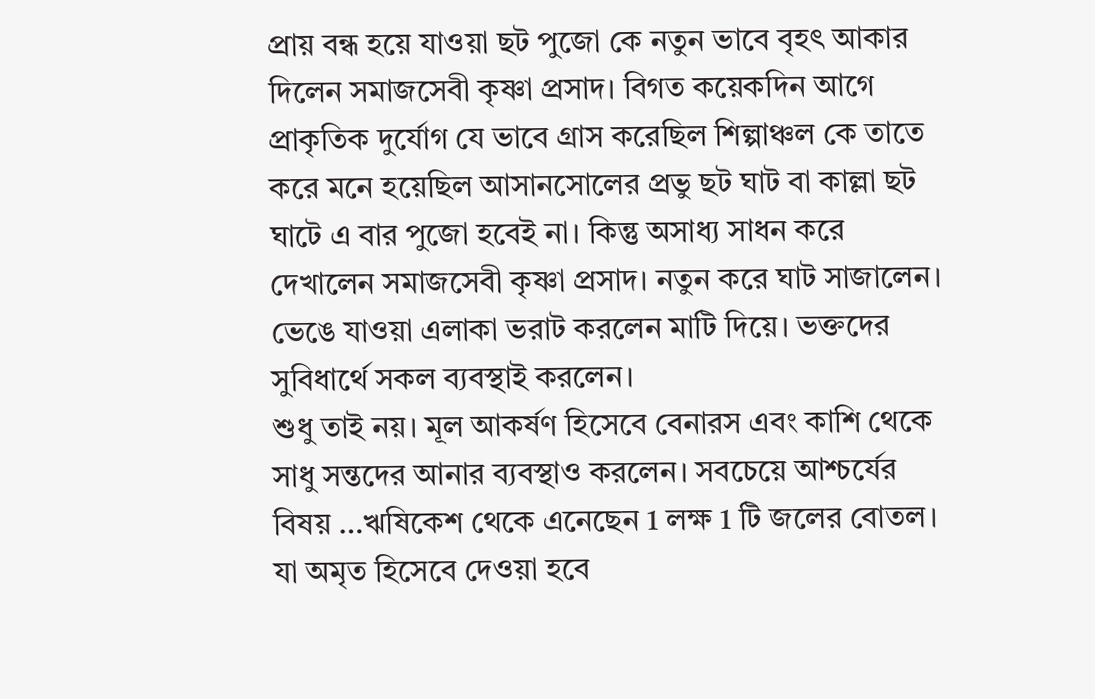প্রায় বন্ধ হয়ে যাওয়া ছট পুজো কে নতুন ভাবে বৃহৎ আকার দিলেন সমাজসেবী কৃষ্ণা প্রসাদ। বিগত কয়েকদিন আগে প্রাকৃতিক দুর্যোগ যে ভাবে গ্রাস করেছিল শিল্পাঞ্চল কে তাতে করে মনে হয়েছিল আসানসোলের প্রভু ছট ঘাট বা কাল্লা ছট ঘাটে এ বার পুজো হবেই না। কিন্তু অসাধ্য সাধন করে দেখালেন সমাজসেবী কৃষ্ণা প্রসাদ। নতুন করে ঘাট সাজালেন। ভেঙে যাওয়া এলাকা ভরাট করলেন মাটি দিয়ে। ভক্তদের সুবিধার্থে সকল ব্যবস্থাই করলেন।
শুধু তাই নয়। মূল আকর্ষণ হিসেবে বেনারস এবং কাশি থেকে সাধু সন্তদের আনার ব্যবস্থাও করলেন। সবচেয়ে আশ্চর্যের বিষয় …ঋষিকেশ থেকে এনেছেন 1 লক্ষ 1 টি জলের বোতল। যা অমৃত হিসেবে দেওয়া হবে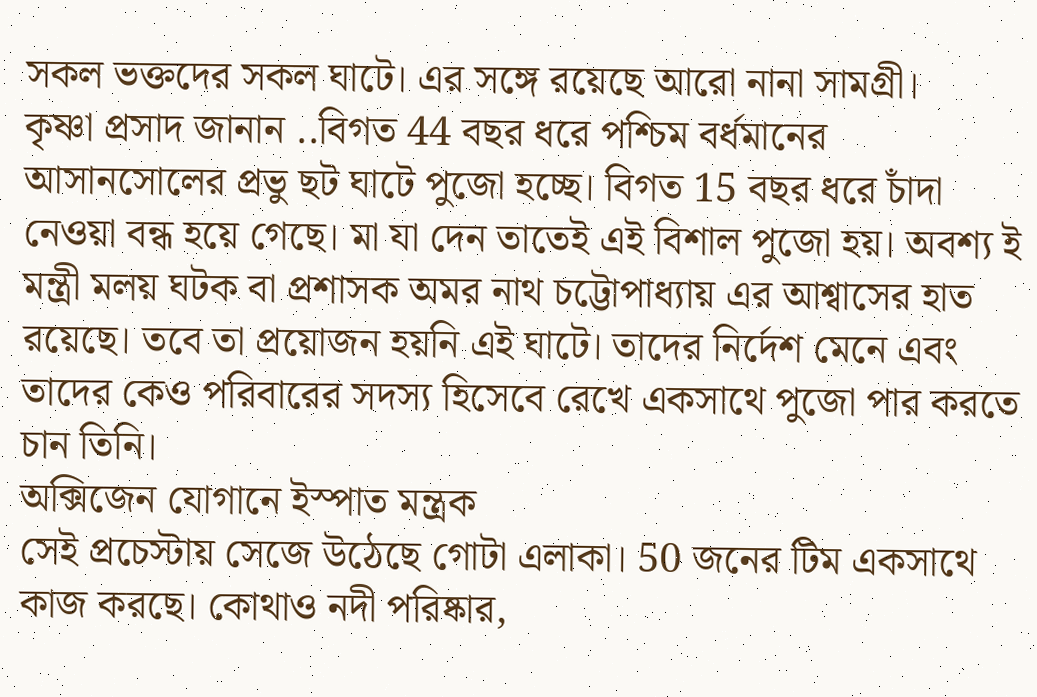সকল ভক্তদের সকল ঘাটে। এর সঙ্গে রয়েছে আরো নানা সামগ্রী।
কৃষ্ণা প্রসাদ জানান ..বিগত 44 বছর ধরে পশ্চিম বর্ধমানের আসানসোলের প্রভু ছট ঘাটে পুজো হচ্ছে। বিগত 15 বছর ধরে চাঁদা নেওয়া বন্ধ হয়ে গেছে। মা যা দেন তাতেই এই বিশাল পুজো হয়। অবশ্য ই মন্ত্রী মলয় ঘটক বা প্রশাসক অমর নাথ চট্টোপাধ্যায় এর আশ্বাসের হাত রয়েছে। তবে তা প্রয়োজন হয়নি এই ঘাটে। তাদের নির্দেশ মেনে এবং তাদের কেও পরিবারের সদস্য হিসেবে রেখে একসাথে পুজো পার করতে চান তিনি।
অক্সিজেন যোগানে ইস্পাত মন্ত্রক
সেই প্রচেস্টায় সেজে উঠেছে গোটা এলাকা। 50 জনের টিম একসাথে কাজ করছে। কোথাও নদী পরিষ্কার,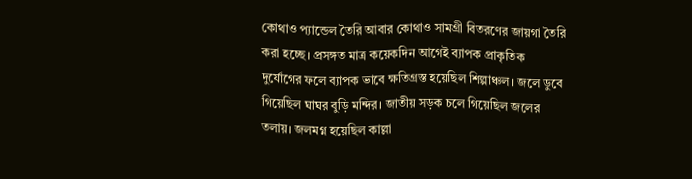কোথাও প্যান্ডেল তৈরি আবার কোথাও সামগ্রী বিতরণের জায়গা তৈরি করা হচ্ছে। প্রসঙ্গত মাত্র কয়েকদিন আগেই ব্যাপক প্রাকৃতিক দুর্যোগের ফলে ব্যাপক ভাবে ক্ষতিগ্রস্ত হয়েছিল শিল্পাঞ্চল। জলে ডুবে গিয়েছিল ঘাঘর বুড়ি মন্দির। জাতীয় সড়ক চলে গিয়েছিল জলের তলায়। জলমগ্ন হয়েছিল কাল্লা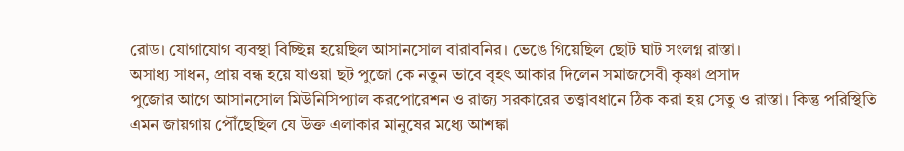রোড। যোগাযোগ ব্যবস্থা বিচ্ছিন্ন হয়েছিল আসানসোল বারাবনির। ভেঙে গিয়েছিল ছোট ঘাট সংলগ্ন রাস্তা।
অসাধ্য সাধন, প্রায় বন্ধ হয়ে যাওয়া ছট পুজো কে নতুন ভাবে বৃহৎ আকার দিলেন সমাজসেবী কৃষ্ণা প্রসাদ
পুজোর আগে আসানসোল মিউনিসিপ্যাল করপোরেশন ও রাজ্য সরকারের তত্ত্বাবধানে ঠিক করা হয় সেতু ও রাস্তা। কিন্তু পরিস্থিতি এমন জায়গায় পৌঁছেছিল যে উক্ত এলাকার মানুষের মধ্যে আশঙ্কা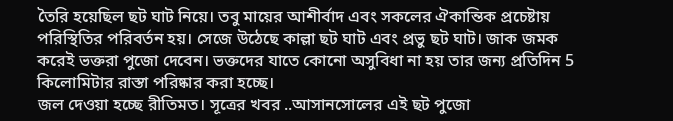তৈরি হয়েছিল ছট ঘাট নিয়ে। তবু মায়ের আশীর্বাদ এবং সকলের ঐকান্তিক প্রচেষ্টায় পরিস্থিতির পরিবর্তন হয়। সেজে উঠেছে কাল্লা ছট ঘাট এবং প্রভু ছট ঘাট। জাক জমক করেই ভক্তরা পুজো দেবেন। ভক্তদের যাতে কোনো অসুবিধা না হয় তার জন্য প্রতিদিন 5 কিলোমিটার রাস্তা পরিষ্কার করা হচ্ছে।
জল দেওয়া হচ্ছে রীতিমত। সূত্রের খবর ..আসানসোলের এই ছট পুজো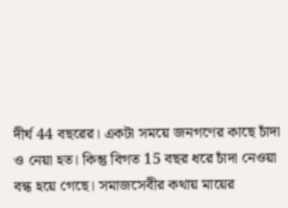দীর্ঘ 44 বছরের। একটা সময়ে জনগণের কাছে চাঁদা ও নেয়া হত। কিন্তু বিগত 15 বছর ধরে চাঁদা নেওয়া বন্ধ হয়ে গেছে। সমাজসেবীর কথায় মায়ের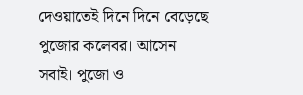দেওয়াতেই দিনে দিনে বেড়েছে পুজোর কলেবর। আসেন সবাই। পুজো ও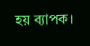হয় ব্যাপক।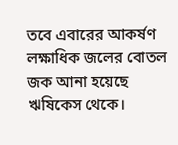তবে এবারের আকর্ষণ লক্ষাধিক জলের বোতল জক আনা হয়েছে ঋষিকেস থেকে।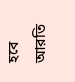হবে আরতি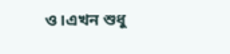ও।এখন শুধু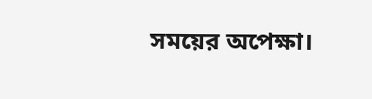সময়ের অপেক্ষা।